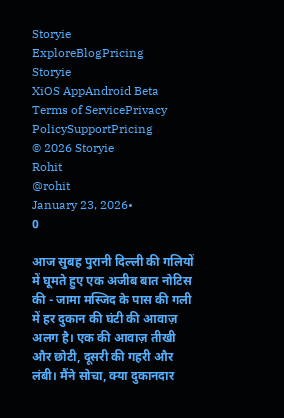Storyie
ExploreBlogPricing
Storyie
XiOS AppAndroid Beta
Terms of ServicePrivacy PolicySupportPricing
© 2026 Storyie
Rohit
@rohit
January 23, 2026•
0

आज सुबह पुरानी दिल्ली की गलियों में घूमते हुए एक अजीब बात नोटिस की - जामा मस्जिद के पास की गली में हर दुकान की घंटी की आवाज़ अलग है। एक की आवाज़ तीखी और छोटी, दूसरी की गहरी और लंबी। मैंने सोचा, क्या दुकानदार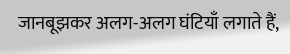जानबूझकर अलग-अलग घंटियाँ लगाते हैं,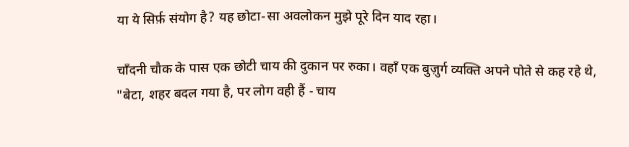या ये सिर्फ़ संयोग है? यह छोटा-सा अवलोकन मुझे पूरे दिन याद रहा।

चाँदनी चौक के पास एक छोटी चाय की दुकान पर रुका। वहाँ एक बुज़ुर्ग व्यक्ति अपने पोते से कह रहे थे, "बेटा, शहर बदल गया है, पर लोग वही हैं - चाय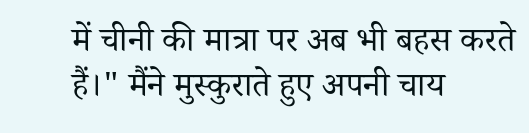में चीनी की मात्रा पर अब भी बहस करते हैं।" मैंने मुस्कुराते हुए अपनी चाय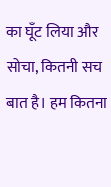का घूँट लिया और सोचा, कितनी सच बात है। हम कितना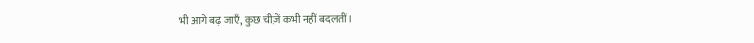भी आगे बढ़ जाएँ, कुछ चीज़ें कभी नहीं बदलतीं।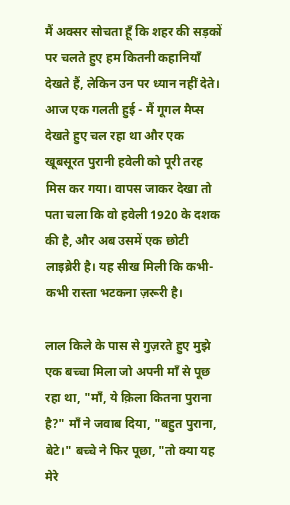मैं अक्सर सोचता हूँ कि शहर की सड़कों पर चलते हुए हम कितनी कहानियाँ देखते हैं, लेकिन उन पर ध्यान नहीं देते। आज एक गलती हुई - मैं गूगल मैप्स देखते हुए चल रहा था और एक खूबसूरत पुरानी हवेली को पूरी तरह मिस कर गया। वापस जाकर देखा तो पता चला कि वो हवेली 1920 के दशक की है, और अब उसमें एक छोटी लाइब्रेरी है। यह सीख मिली कि कभी-कभी रास्ता भटकना ज़रूरी है।

लाल किले के पास से गुज़रते हुए मुझे एक बच्चा मिला जो अपनी माँ से पूछ रहा था, "माँ, ये क़िला कितना पुराना है?" माँ ने जवाब दिया, "बहुत पुराना, बेटे।" बच्चे ने फिर पूछा, "तो क्या यह मेरे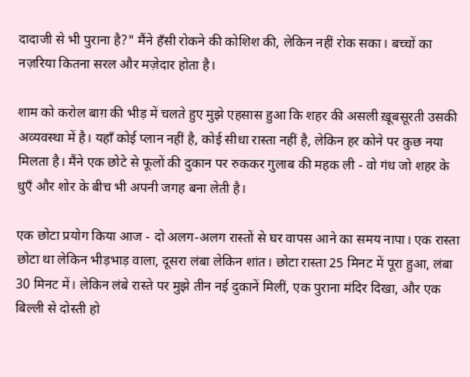दादाजी से भी पुराना है?" मैंने हँसी रोकने की कोशिश की, लेकिन नहीं रोक सका। बच्चों का नज़रिया कितना सरल और मज़ेदार होता है।

शाम को करोल बाग़ की भीड़ में चलते हुए मुझे एहसास हुआ कि शहर की असली ख़ूबसूरती उसकी अव्यवस्था में है। यहाँ कोई प्लान नहीं है, कोई सीधा रास्ता नहीं है, लेकिन हर कोने पर कुछ नया मिलता है। मैंने एक छोटे से फूलों की दुकान पर रुककर गुलाब की महक ली - वो गंध जो शहर के धुएँ और शोर के बीच भी अपनी जगह बना लेती है।

एक छोटा प्रयोग किया आज - दो अलग-अलग रास्तों से घर वापस आने का समय नापा। एक रास्ता छोटा था लेकिन भीड़भाड़ वाला, दूसरा लंबा लेकिन शांत। छोटा रास्ता 25 मिनट में पूरा हुआ, लंबा 30 मिनट में। लेकिन लंबे रास्ते पर मुझे तीन नई दुकानें मिलीं, एक पुराना मंदिर दिखा, और एक बिल्ली से दोस्ती हो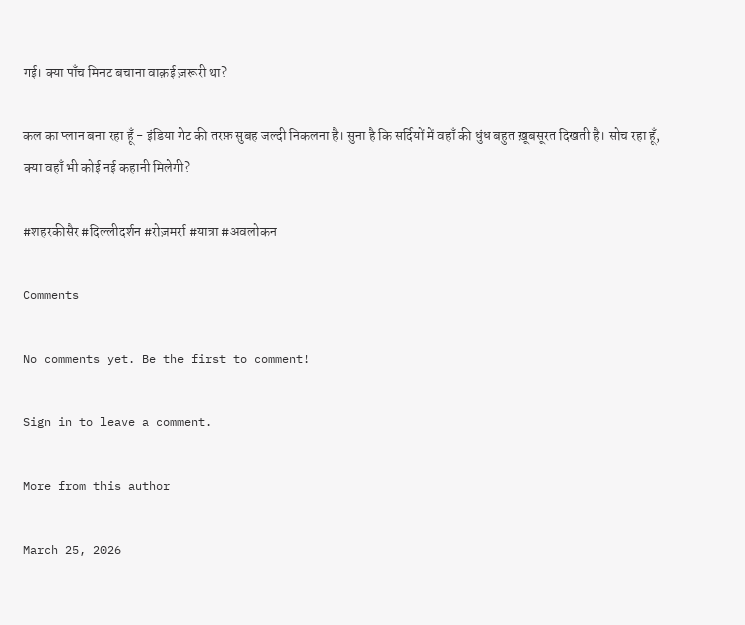गई। क्या पाँच मिनट बचाना वाक़ई ज़रूरी था?

कल का प्लान बना रहा हूँ - इंडिया गेट की तरफ़ सुबह जल्दी निकलना है। सुना है कि सर्दियों में वहाँ की धुंध बहुत ख़ूबसूरत दिखती है। सोच रहा हूँ, क्या वहाँ भी कोई नई कहानी मिलेगी?

#शहरकीसैर #दिल्लीदर्शन #रोज़मर्रा #यात्रा #अवलोकन

Comments

No comments yet. Be the first to comment!

Sign in to leave a comment.

More from this author

March 25, 2026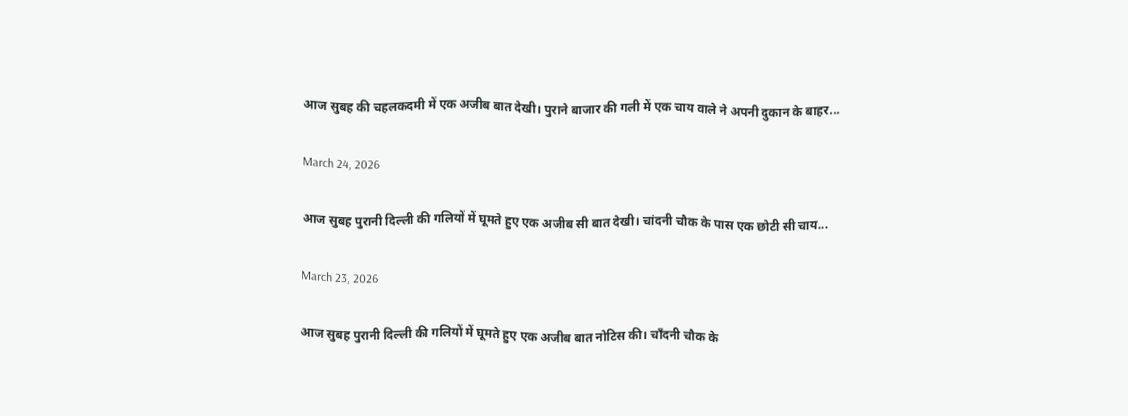आज सुबह की चहलकदमी में एक अजीब बात देखी। पुराने बाजार की गली में एक चाय वाले ने अपनी दुकान के बाहर...

March 24, 2026

आज सुबह पुरानी दिल्ली की गलियों में घूमते हुए एक अजीब सी बात देखी। चांदनी चौक के पास एक छोटी सी चाय...

March 23, 2026

आज सुबह पुरानी दिल्ली की गलियों में घूमते हुए एक अजीब बात नोटिस की। चाँदनी चौक के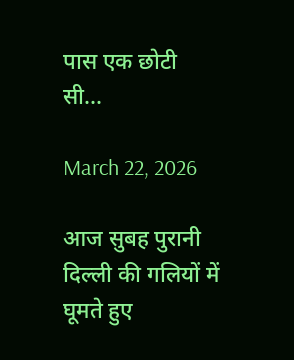पास एक छोटी सी...

March 22, 2026

आज सुबह पुरानी दिल्ली की गलियों में घूमते हुए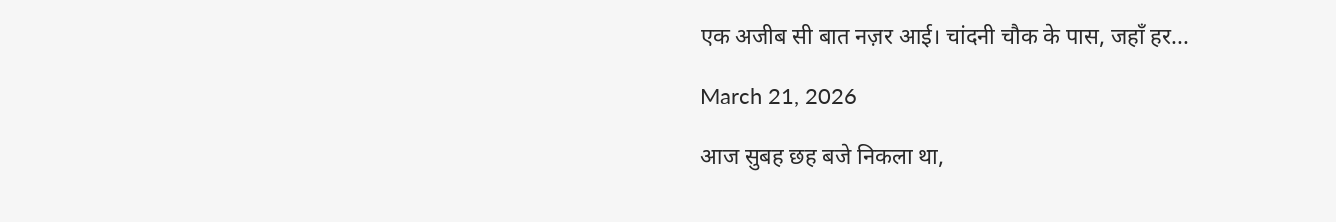एक अजीब सी बात नज़र आई। चांदनी चौक के पास, जहाँ हर...

March 21, 2026

आज सुबह छह बजे निकला था,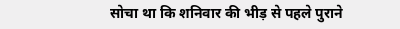सोचा था कि शनिवार की भीड़ से पहले पुराने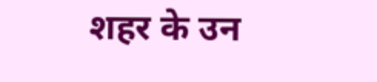शहर के उन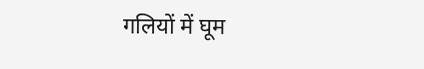गलियों में घूम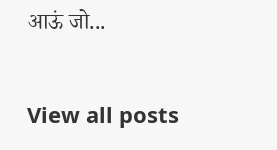आऊं जो...

View all posts